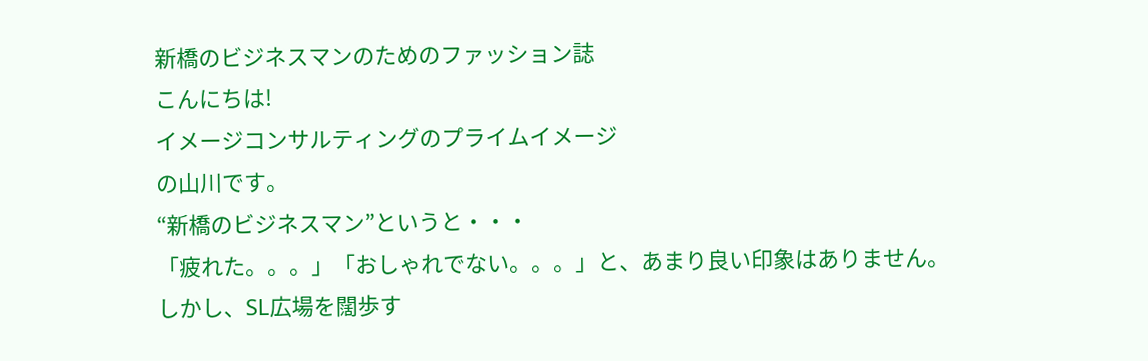新橋のビジネスマンのためのファッション誌
こんにちは!
イメージコンサルティングのプライムイメージ
の山川です。
“新橋のビジネスマン”というと・・・
「疲れた。。。」「おしゃれでない。。。」と、あまり良い印象はありません。
しかし、SL広場を闊歩す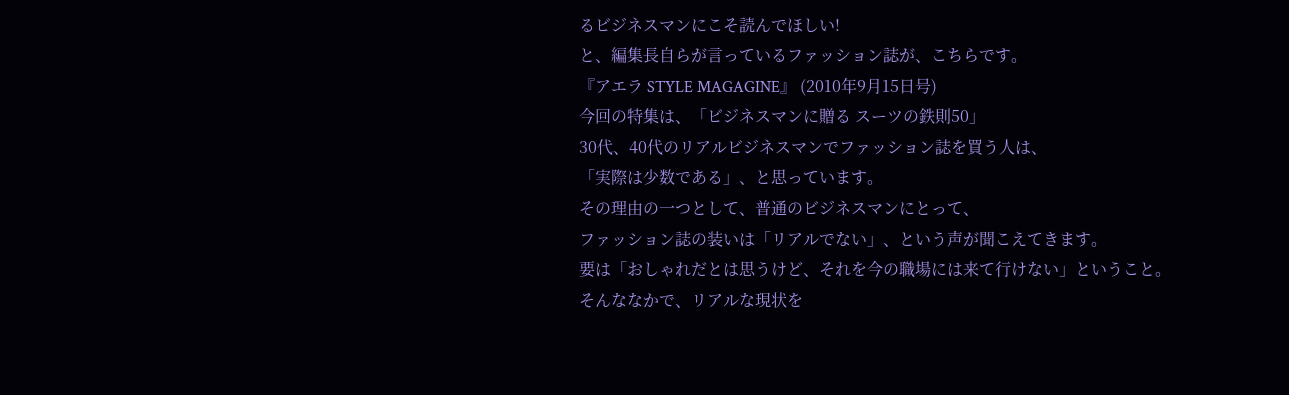るビジネスマンにこそ読んでほしい!
と、編集長自らが言っているファッション誌が、こちらです。
『アエラ STYLE MAGAGINE』 (2010年9月15日号)
今回の特集は、「ビジネスマンに贈る スーツの鉄則50」
30代、40代のリアルビジネスマンでファッション誌を買う人は、
「実際は少数である」、と思っています。
その理由の一つとして、普通のビジネスマンにとって、
ファッション誌の装いは「リアルでない」、という声が聞こえてきます。
要は「おしゃれだとは思うけど、それを今の職場には来て行けない」ということ。
そんななかで、リアルな現状を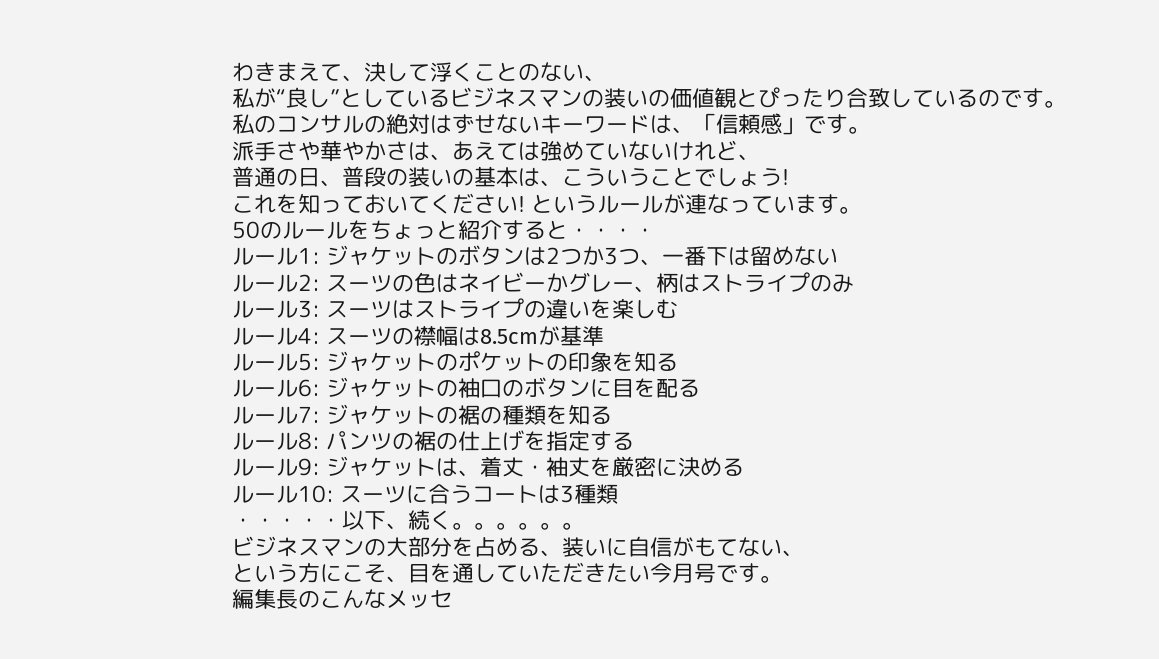わきまえて、決して浮くことのない、
私が“良し”としているビジネスマンの装いの価値観とぴったり合致しているのです。
私のコンサルの絶対はずせないキーワードは、「信頼感」です。
派手さや華やかさは、あえては強めていないけれど、
普通の日、普段の装いの基本は、こういうことでしょう!
これを知っておいてください! というルールが連なっています。
50のルールをちょっと紹介すると・・・・
ルール1: ジャケットのボタンは2つか3つ、一番下は留めない
ルール2: スーツの色はネイビーかグレー、柄はストライプのみ
ルール3: スーツはストライプの違いを楽しむ
ルール4: スーツの襟幅は8.5cmが基準
ルール5: ジャケットのポケットの印象を知る
ルール6: ジャケットの袖口のボタンに目を配る
ルール7: ジャケットの裾の種類を知る
ルール8: パンツの裾の仕上げを指定する
ルール9: ジャケットは、着丈・袖丈を厳密に決める
ルール10: スーツに合うコートは3種類
・・・・・以下、続く。。。。。。
ビジネスマンの大部分を占める、装いに自信がもてない、
という方にこそ、目を通していただきたい今月号です。
編集長のこんなメッセ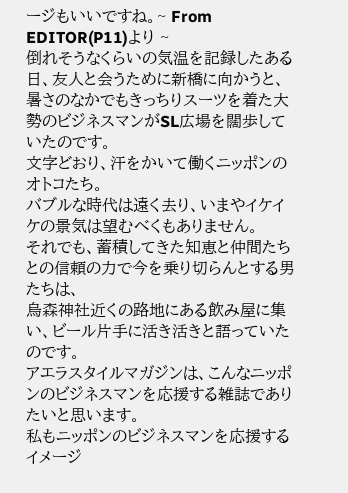ージもいいですね。~ From EDITOR(P11)より ~
倒れそうなくらいの気温を記録したある日、友人と会うために新橋に向かうと、
暑さのなかでもきっちりスーツを着た大勢のビジネスマンがSL広場を闊歩していたのです。
文字どおり、汗をかいて働くニッポンのオトコたち。
バブルな時代は遠く去り、いまやイケイケの景気は望むべくもありません。
それでも、蓄積してきた知恵と仲間たちとの信頼の力で今を乗り切らんとする男たちは、
烏森神社近くの路地にある飲み屋に集い、ビール片手に活き活きと語っていたのです。
アエラスタイルマガジンは、こんなニッポンのビジネスマンを応援する雑誌でありたいと思います。
私もニッポンのビジネスマンを応援するイメージ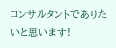コンサルタントでありたいと思います!